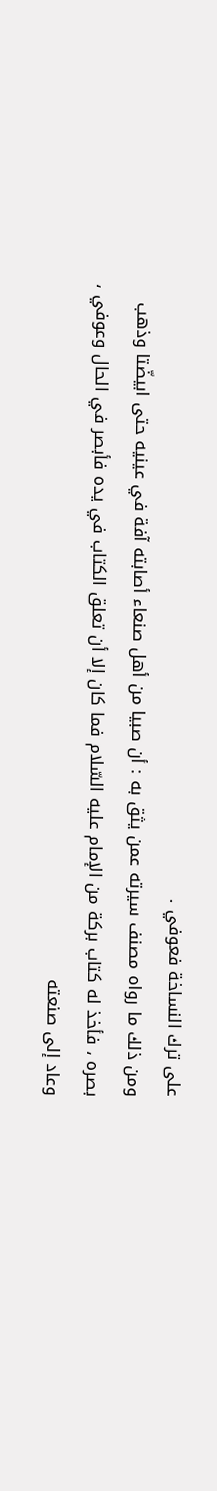على ترك النساخة فعوفي .
ومن ذلك ما رواه مصنف سيرته عمن يثق به : أن صبيا من أهل صنعاء أصابته آفة في عينيه حتى ابيضّتا وذهب بصره ، فأخذ له كتاب بركة من الإمام عليه السّلام فما كان إلا أن تعلق الكتاب في يده فأبصر في الحال وعوفي ، وعاد إلى صنعته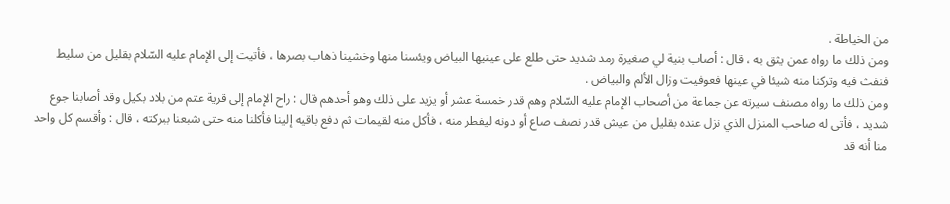من الخياطة .
ومن ذلك ما رواه عمن يثق به ، قال : أصاب بنية لي صغيرة رمد شديد حتى طلع على عينيها البياض ويئسنا منها وخشينا ذهاب بصرها ، فأتيت إلى الإمام عليه السّلام بقليل من سليط فنفث فيه وتركنا منه شيئا في عينها فعوفيت وزال الألم والبياض .
ومن ذلك ما رواه مصنف سيرته عن جماعة من أصحاب الإمام عليه السّلام وهم قدر خمسة عشر أو يزيد على ذلك وهو أحدهم قال : راح الإمام إلى قرية عتم من بلاد بكيل وقد أصابنا جوع شديد ، فأتى له صاحب المنزل الذي نزل عنده بقليل من عيش قدر نصف صاع أو دونه ليفطر منه ، فأكل منه لقيمات ثم دفع باقيه إلينا فأكلنا منه حتى شبعنا ببركته ، قال : وأقسم كل واحد منا أنه قد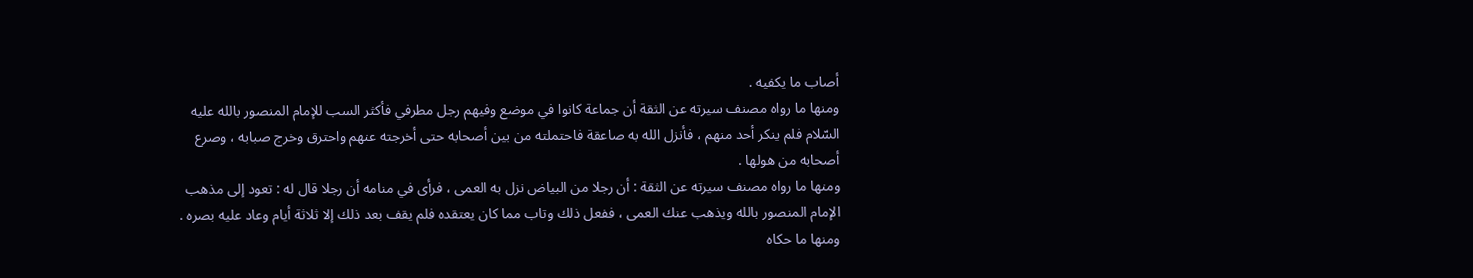أصاب ما يكفيه .
ومنها ما رواه مصنف سيرته عن الثقة أن جماعة كانوا في موضع وفيهم رجل مطرفي فأكثر السب للإمام المنصور بالله عليه السّلام فلم ينكر أحد منهم ، فأنزل الله به صاعقة فاحتملته من بين أصحابه حتى أخرجته عنهم واحترق وخرج صبابه ، وصرع أصحابه من هولها .
ومنها ما رواه مصنف سيرته عن الثقة : أن رجلا من البياض نزل به العمى ، فرأى في منامه أن رجلا قال له : تعود إلى مذهب الإمام المنصور بالله ويذهب عنك العمى ، ففعل ذلك وتاب مما كان يعتقده فلم يقف بعد ذلك إلا ثلاثة أيام وعاد عليه بصره .
ومنها ما حكاه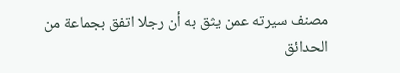مصنف سيرته عمن يثق به أن رجلا اتفق بجماعة من
الحدائق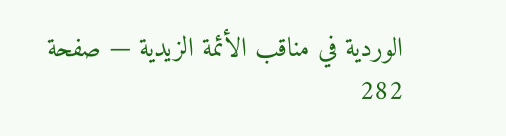الوردية في مناقب الأئمة الزيدية — صفحة 282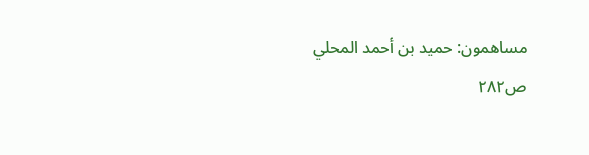مساهمون: حميد بن أحمد المحلي
ص٢٨٢